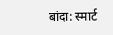बांदा: स्मार्ट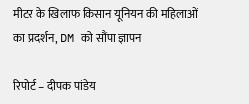मीटर के खिलाफ किसान यूनियन की महिलाओं का प्रदर्शन, DM को सौंपा ज्ञापन

रिपोर्ट – दीपक पांडेय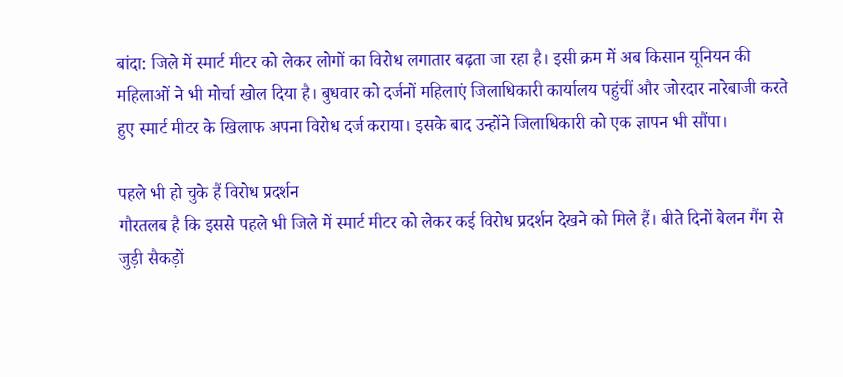बांदा: जिले में स्मार्ट मीटर को लेकर लोगों का विरोध लगातार बढ़ता जा रहा है। इसी क्रम में अब किसान यूनियन की महिलाओं ने भी मोर्चा खोल दिया है। बुधवार को दर्जनों महिलाएं जिलाधिकारी कार्यालय पहुंचीं और जोरदार नारेबाजी करते हुए स्मार्ट मीटर के खिलाफ अपना विरोध दर्ज कराया। इसके बाद उन्होंने जिलाधिकारी को एक ज्ञापन भी सौंपा।

पहले भी हो चुके हैं विरोध प्रदर्शन
गौरतलब है कि इससे पहले भी जिले में स्मार्ट मीटर को लेकर कई विरोध प्रदर्शन देखने को मिले हैं। बीते दिनों बेलन गैंग से जुड़ी सैकड़ों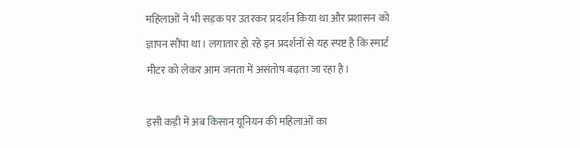महिलाओं ने भी सड़क पर उतरकर प्रदर्शन किया था और प्रशासन को ज्ञापन सौंपा था। लगातार हो रहे इन प्रदर्शनों से यह स्पष्ट है कि स्मार्ट मीटर को लेकर आम जनता में असंतोष बढ़ता जा रहा है।

इसी कड़ी में अब किसान यूनियन की महिलाओं का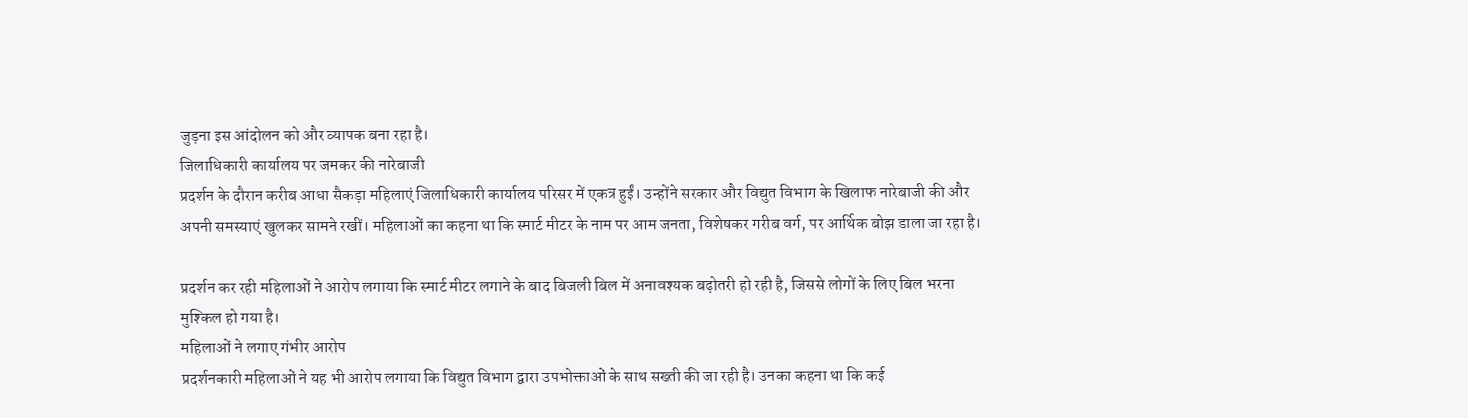जुड़ना इस आंदोलन को और व्यापक बना रहा है।
जिलाधिकारी कार्यालय पर जमकर की नारेबाजी
प्रदर्शन के दौरान करीब आधा सैकड़ा महिलाएं जिलाधिकारी कार्यालय परिसर में एकत्र हुईं। उन्होंने सरकार और विद्युत विभाग के खिलाफ नारेबाजी की और अपनी समस्याएं खुलकर सामने रखीं। महिलाओं का कहना था कि स्मार्ट मीटर के नाम पर आम जनता, विशेषकर गरीब वर्ग, पर आर्थिक बोझ डाला जा रहा है।

प्रदर्शन कर रही महिलाओं ने आरोप लगाया कि स्मार्ट मीटर लगाने के बाद बिजली बिल में अनावश्यक बढ़ोतरी हो रही है, जिससे लोगों के लिए बिल भरना मुश्किल हो गया है।
महिलाओं ने लगाए गंभीर आरोप
प्रदर्शनकारी महिलाओं ने यह भी आरोप लगाया कि विद्युत विभाग द्वारा उपभोक्ताओं के साथ सख्ती की जा रही है। उनका कहना था कि कई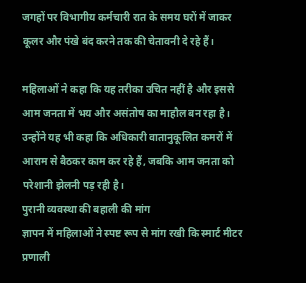जगहों पर विभागीय कर्मचारी रात के समय घरों में जाकर कूलर और पंखे बंद करने तक की चेतावनी दे रहे हैं।

महिलाओं ने कहा कि यह तरीका उचित नहीं है और इससे आम जनता में भय और असंतोष का माहौल बन रहा है। उन्होंने यह भी कहा कि अधिकारी वातानुकूलित कमरों में आराम से बैठकर काम कर रहे हैं, जबकि आम जनता को परेशानी झेलनी पड़ रही है।
पुरानी व्यवस्था की बहाली की मांग
ज्ञापन में महिलाओं ने स्पष्ट रूप से मांग रखी कि स्मार्ट मीटर प्रणाली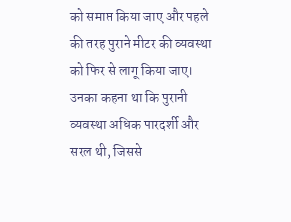को समाप्त किया जाए और पहले की तरह पुराने मीटर की व्यवस्था को फिर से लागू किया जाए। उनका कहना था कि पुरानी व्यवस्था अधिक पारदर्शी और सरल थी, जिससे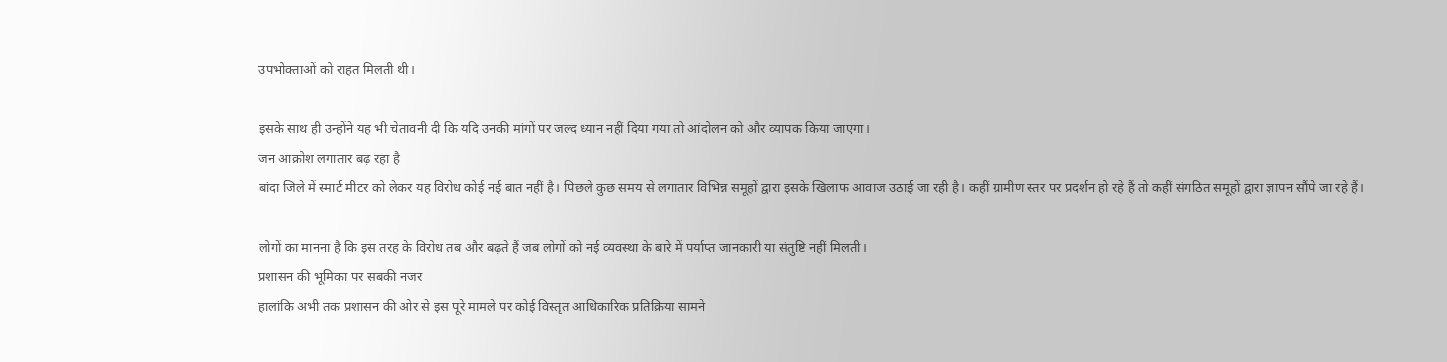उपभोक्ताओं को राहत मिलती थी।

इसके साथ ही उन्होंने यह भी चेतावनी दी कि यदि उनकी मांगों पर जल्द ध्यान नहीं दिया गया तो आंदोलन को और व्यापक किया जाएगा।
जन आक्रोश लगातार बढ़ रहा है
बांदा जिले में स्मार्ट मीटर को लेकर यह विरोध कोई नई बात नहीं है। पिछले कुछ समय से लगातार विभिन्न समूहों द्वारा इसके खिलाफ आवाज उठाई जा रही है। कहीं ग्रामीण स्तर पर प्रदर्शन हो रहे हैं तो कहीं संगठित समूहों द्वारा ज्ञापन सौंपे जा रहे हैं।

लोगों का मानना है कि इस तरह के विरोध तब और बढ़ते हैं जब लोगों को नई व्यवस्था के बारे में पर्याप्त जानकारी या संतुष्टि नहीं मिलती।
प्रशासन की भूमिका पर सबकी नजर
हालांकि अभी तक प्रशासन की ओर से इस पूरे मामले पर कोई विस्तृत आधिकारिक प्रतिक्रिया सामने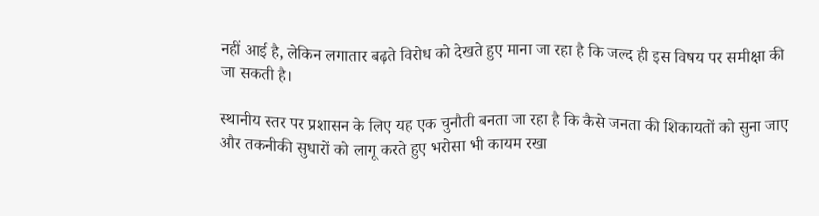नहीं आई है, लेकिन लगातार बढ़ते विरोध को देखते हुए माना जा रहा है कि जल्द ही इस विषय पर समीक्षा की जा सकती है।

स्थानीय स्तर पर प्रशासन के लिए यह एक चुनौती बनता जा रहा है कि कैसे जनता की शिकायतों को सुना जाए और तकनीकी सुधारों को लागू करते हुए भरोसा भी कायम रखा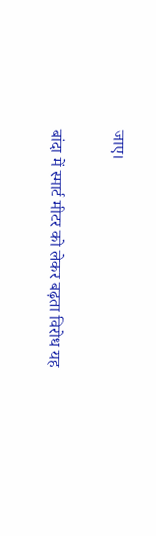जाए।

बांदा में स्मार्ट मीटर को लेकर बढ़ता विरोध यह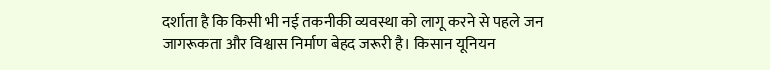दर्शाता है कि किसी भी नई तकनीकी व्यवस्था को लागू करने से पहले जन जागरूकता और विश्वास निर्माण बेहद जरूरी है। किसान यूनियन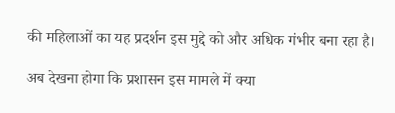की महिलाओं का यह प्रदर्शन इस मुद्दे को और अधिक गंभीर बना रहा है।

अब देखना होगा कि प्रशासन इस मामले में क्या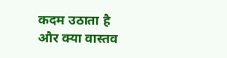कदम उठाता है और क्या वास्तव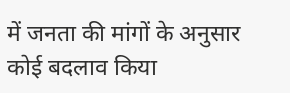में जनता की मांगों के अनुसार कोई बदलाव किया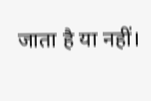जाता है या नहीं।